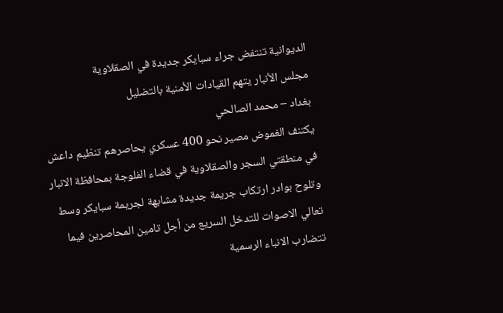الديوانية تنتفض جراء سبايكر جديدة في الصقلاوية
مجلس الأنبار يتهم القيادات الأمنية بالتضليل
بغداد – محمد الصالحي
يكتنف الغموض مصير نحو 400 عسكري يحاصرهم تنظيم داعش في منطقتي السجر والصقلاوية في قضاء الفلوجة بمحافظة الانبار وتلوح بوادر ارتكاب جريمة جديدة مشابهة لجريمة سبايكر وسط تعالي الاصوات للتدخل السريع من أجل تامين المحاصرين فيما تتضارب الانباء الرسمية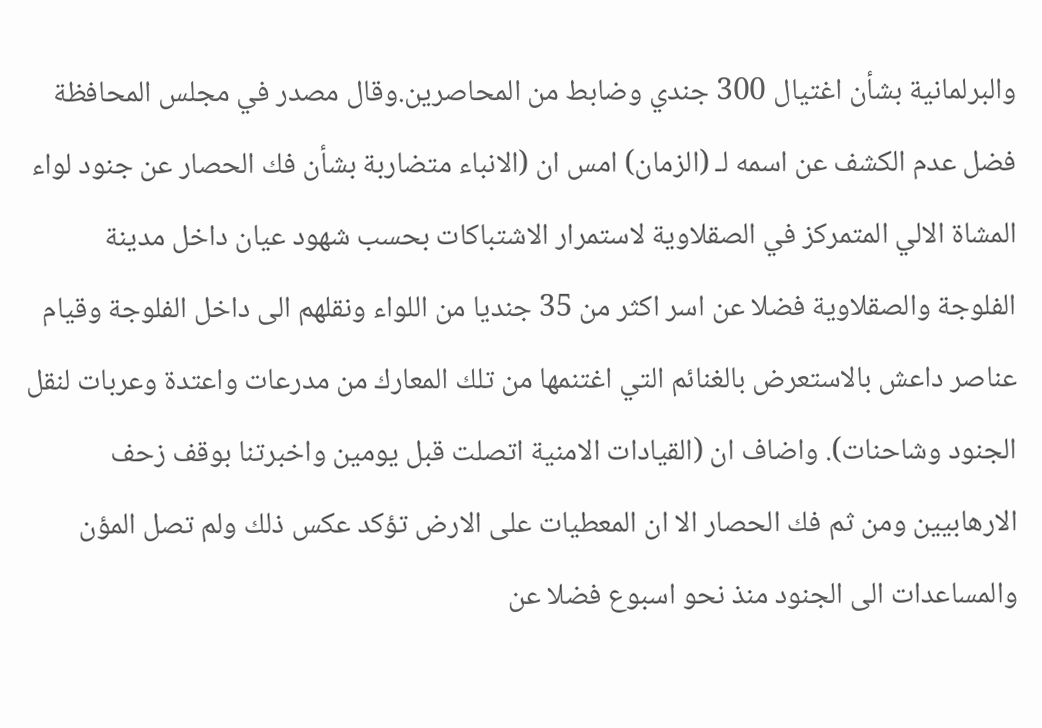والبرلمانية بشأن اغتيال 300 جندي وضابط من المحاصرين.وقال مصدر في مجلس المحافظة فضل عدم الكشف عن اسمه لـ (الزمان) امس ان (الانباء متضاربة بشأن فك الحصار عن جنود لواء المشاة الالي المتمركز في الصقلاوية لاستمرار الاشتباكات بحسب شهود عيان داخل مدينة الفلوجة والصقلاوية فضلا عن اسر اكثر من 35 جنديا من اللواء ونقلهم الى داخل الفلوجة وقيام عناصر داعش بالاستعرض بالغنائم التي اغتنمها من تلك المعارك من مدرعات واعتدة وعربات لنقل الجنود وشاحنات). واضاف ان (القيادات الامنية اتصلت قبل يومين واخبرتنا بوقف زحف الارهابيين ومن ثم فك الحصار الا ان المعطيات على الارض تؤكد عكس ذلك ولم تصل المؤن والمساعدات الى الجنود منذ نحو اسبوع فضلا عن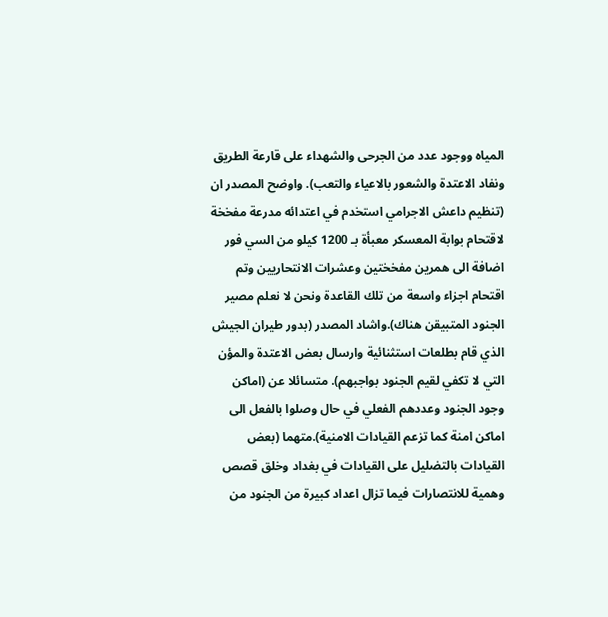المياه ووجود عدد من الجرحى والشهداء على قارعة الطريق ونفاد الاعتدة والشعور بالاعياء والتعب). واوضح المصدر ان (تنظيم داعش الاجرامي استخدم في اعتدائه مدرعة مفخخة لاقتحام بوابة المعسكر معبأة بـ 1200 كيلو من السي فور اضافة الى همرين مفخختين وعشرات الانتحاريين وتم اقتحام اجزاء واسعة من تلك القاعدة ونحن لا نعلم مصير الجنود المتبيقن هناك).واشاد المصدر (بدور طيران الجيش الذي قام بطلعات استثنائية وارسال بعض الاعتدة والمؤن التي لا تكفي لقيم الجنود بواجبهم). متسائلا عن (اماكن وجود الجنود وعددهم الفعلي في حال وصلوا بالفعل الى اماكن امنة كما تزعم القيادات الامنية).متهما (بعض القيادات بالتضليل على القيادات في بغداد وخلق قصص وهمية للانتصارات فيما تزال اعداد كبيرة من الجنود من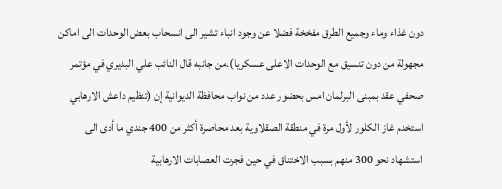دون غذاء وماء وجميع الطرق مفخخة فضلا عن وجود انباء تشير الى انسحاب بعض الوحدات الى اماكن مجهولة من دون تنسيق مع الوحدات الاعلى عسكريا).من جانبه قال النائب علي البديري في مؤتمر صحفي عقد بمبنى البرلمان امس بحضور عدد من نواب محافظة الديوانية إن (تنظيم داعش الارهابي استخدم غاز الكلور لأول مرة في منطقة الصقلاوية بعد محاصرة أكثر من 400 جندي ما أدى الى استشهاد نحو 300 منهم بسبب الاختناق في حين فجرت العصابات الارهابية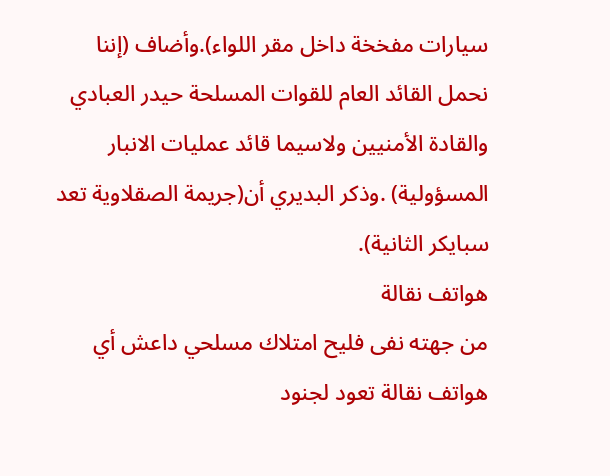سيارات مفخخة داخل مقر اللواء).وأضاف (إننا نحمل القائد العام للقوات المسلحة حيدر العبادي والقادة الأمنيين ولاسيما قائد عمليات الانبار المسؤولية) .وذكر البديري أن(جريمة الصقلاوية تعد سبايكر الثانية).
هواتف نقالة
من جهته نفى فليح امتلاك مسلحي داعش أي هواتف نقالة تعود لجنود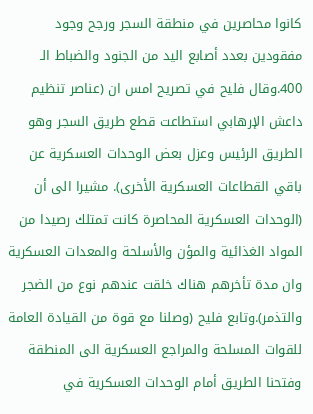كانوا محاصرين في منطقة السجر ورجح وجود مفقودين بعدد أصابع اليد من الجنود والضباط الـ 400.وقال فليح في تصريح امس ان (عناصر تنظيم داعش الإرهابي استطاعت قطع طريق السجر وهو الطريق الرئيس وعزل بعض الوحدات العسكرية عن باقي القطاعات العسكرية الأخرى). مشيرا الى أن (الوحدات العسكرية المحاصرة كانت تمتلك رصيدا من المواد الغذائية والمؤن والأسلحة والمعدات العسكرية وان مدة تأخرهم هناك خلقت عندهم نوع من الضجر والتذمر).وتابع فليح (وصلنا مع قوة من القيادة العامة للقوات المسلحة والمراجع العسكرية الى المنطقة وفتحنا الطريق أمام الوحدات العسكرية في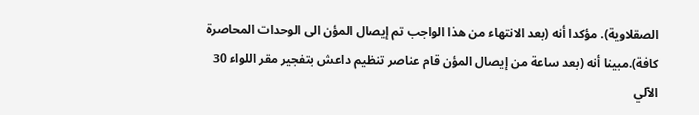الصقلاوية). مؤكدا أنه (بعد الانتهاء من هذا الواجب تم إيصال المؤن الى الوحدات المحاصرة كافة).مبينا أنه (بعد ساعة من إيصال المؤن قام عناصر تنظيم داعش بتفجير مقر اللواء 30 الآلي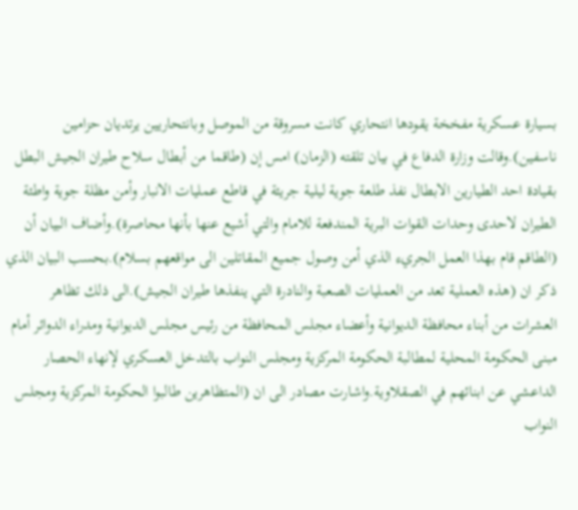بسيارة عسكرية مفخخة يقودها انتحاري كانت مسروقة من الموصل وبانتحاريين يرتديان حزامين ناسفين).وقالت وزارة الدفاع في بيان تلقته (الزمان) امس إن (طاقما من أبطال سلاح طيران الجيش البطل بقيادة احد الطيارين الابطال نفذ طلعة جوية ليلية جريئة في قاطع عمليات الانبار وأمن مظلة جوية واطئة الطيران لاحدى وحدات القوات البرية المندفعة للامام والتي أشيع عنها بأنها محاصرة).وأضاف البيان أن (الطاقم قام بهذا العمل الجريء الذي أمن وصول جميع المقاتلين الى مواقعهم بسلام).بحسب البيان الذي ذكر ان (هذه العملية تعد من العمليات الصعبة والنادرة التي ينفذها طيران الجيش).الى ذلك تظاهر العشرات من أبناء محافظة الديوانية وأعضاء مجلس المحافظة من رئيس مجلس الديوانية ومدراء الدوائر أمام مبنى الحكومة المحلية لمطالبة الحكومة المركزية ومجلس النواب بالتدخل العسكري لإنهاء الحصار الداعشي عن ابنائهم في الصقلاوية.واشارت مصادر الى ان (المتظاهرين طالبوا الحكومة المركزية ومجلس النواب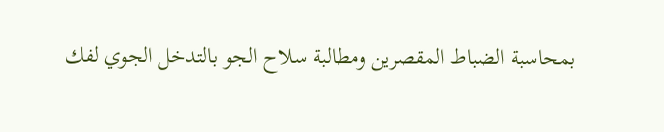بمحاسبة الضباط المقصرين ومطالبة سلاح الجو بالتدخل الجوي لفك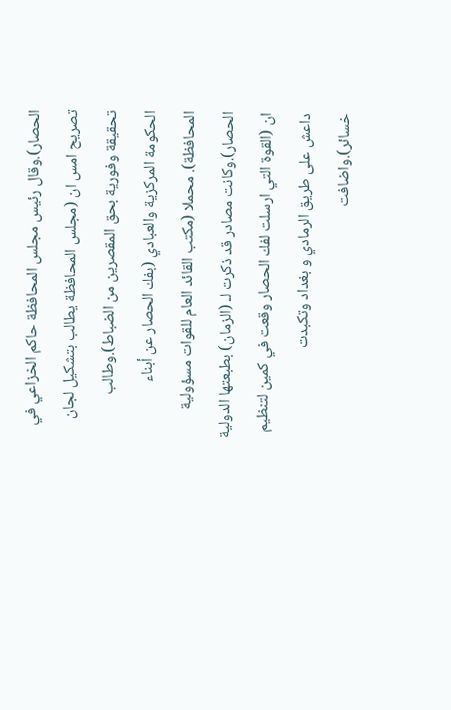الحصار).وقال رئيس مجلس المحافظة حاكم الخزاعي في تصريح امس ان (مجلس المحافظة يطالب بتشكيل لجان تحقيقة وفورية بحق المقصرين من الضباط).وطالب الحكومة المركزية والعبادي (بفك الحصار عن أبناء المحافظة). محملا (مكتب القائد العام للقوات مسؤولية الحصار).وكانت مصادر قد ذكرت لـ (الزمان) بطبعتها الدولية ان (القوة التي ارسلت لفك الحصار وقعت في كمين لتنظيم داعش على طريق الرمادي و بغداد وتكبدت خسائر).واضافت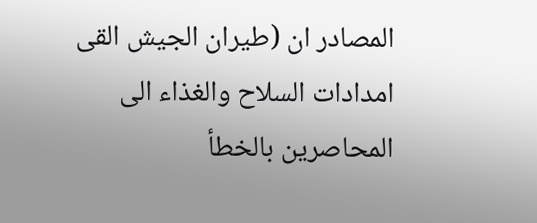المصادر ان (طيران الجيش القى امدادات السلاح والغذاء الى المحاصرين بالخطأ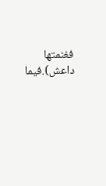فغنمتها داعش).فيما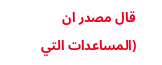قال مصدر ان (المساعدات التي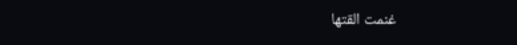غنمت القتها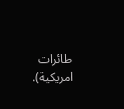طائرات امريكية).